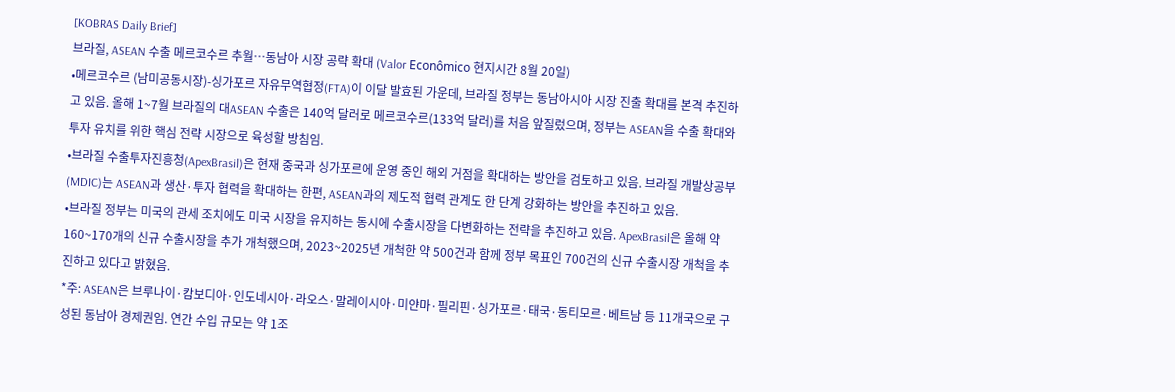[KOBRAS Daily Brief]
브라질, ASEAN 수출 메르코수르 추월…동남아 시장 공략 확대 (Valor Econômico 현지시간 8월 20일)
•메르코수르 (남미공동시장)-싱가포르 자유무역협정(FTA)이 이달 발효된 가운데, 브라질 정부는 동남아시아 시장 진출 확대를 본격 추진하고 있음. 올해 1~7월 브라질의 대ASEAN 수출은 140억 달러로 메르코수르(133억 달러)를 처음 앞질렀으며, 정부는 ASEAN을 수출 확대와 투자 유치를 위한 핵심 전략 시장으로 육성할 방침임.
•브라질 수출투자진흥청(ApexBrasil)은 현재 중국과 싱가포르에 운영 중인 해외 거점을 확대하는 방안을 검토하고 있음. 브라질 개발상공부(MDIC)는 ASEAN과 생산·투자 협력을 확대하는 한편, ASEAN과의 제도적 협력 관계도 한 단계 강화하는 방안을 추진하고 있음.
•브라질 정부는 미국의 관세 조치에도 미국 시장을 유지하는 동시에 수출시장을 다변화하는 전략을 추진하고 있음. ApexBrasil은 올해 약 160~170개의 신규 수출시장을 추가 개척했으며, 2023~2025년 개척한 약 500건과 함께 정부 목표인 700건의 신규 수출시장 개척을 추진하고 있다고 밝혔음.
*주: ASEAN은 브루나이·캄보디아·인도네시아·라오스·말레이시아·미얀마·필리핀·싱가포르·태국·동티모르·베트남 등 11개국으로 구성된 동남아 경제권임. 연간 수입 규모는 약 1조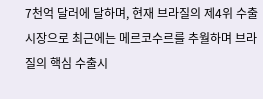7천억 달러에 달하며, 현재 브라질의 제4위 수출시장으로 최근에는 메르코수르를 추월하며 브라질의 핵심 수출시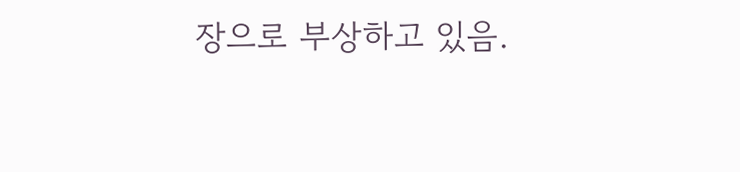장으로 부상하고 있음.